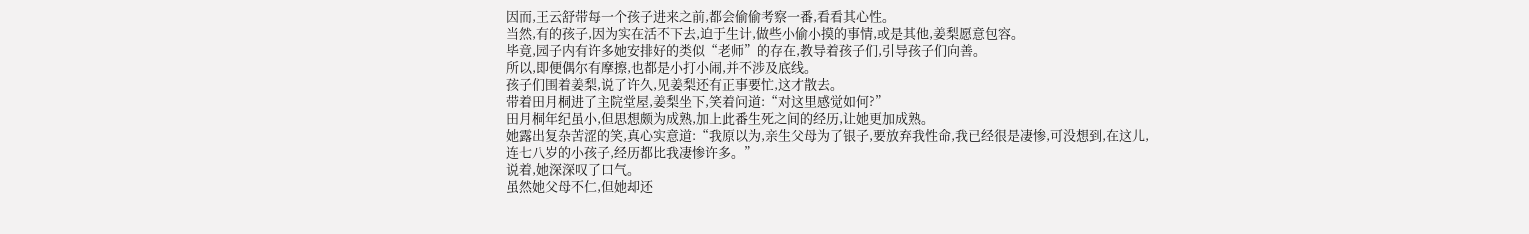因而,王云舒带每一个孩子进来之前,都会偷偷考察一番,看看其心性。
当然,有的孩子,因为实在活不下去,迫于生计,做些小偷小摸的事情,或是其他,姜梨愿意包容。
毕竟,园子内有许多她安排好的类似“老师”的存在,教导着孩子们,引导孩子们向善。
所以,即便偶尔有摩擦,也都是小打小闹,并不涉及底线。
孩子们围着姜梨,说了许久,见姜梨还有正事要忙,这才散去。
带着田月桐进了主院堂屋,姜梨坐下,笑着问道:“对这里感觉如何?”
田月桐年纪虽小,但思想颇为成熟,加上此番生死之间的经历,让她更加成熟。
她露出复杂苦涩的笑,真心实意道:“我原以为,亲生父母为了银子,要放弃我性命,我已经很是凄惨,可没想到,在这儿,连七八岁的小孩子,经历都比我凄惨许多。”
说着,她深深叹了口气。
虽然她父母不仁,但她却还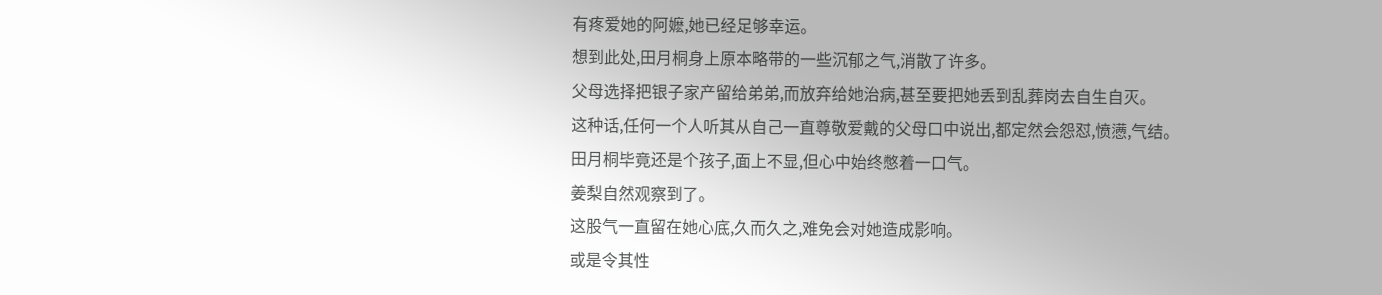有疼爱她的阿嬷,她已经足够幸运。
想到此处,田月桐身上原本略带的一些沉郁之气,消散了许多。
父母选择把银子家产留给弟弟,而放弃给她治病,甚至要把她丢到乱葬岗去自生自灭。
这种话,任何一个人听其从自己一直尊敬爱戴的父母口中说出,都定然会怨怼,愤懑,气结。
田月桐毕竟还是个孩子,面上不显,但心中始终憋着一口气。
姜梨自然观察到了。
这股气一直留在她心底,久而久之,难免会对她造成影响。
或是令其性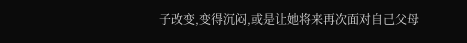子改变,变得沉闷,或是让她将来再次面对自己父母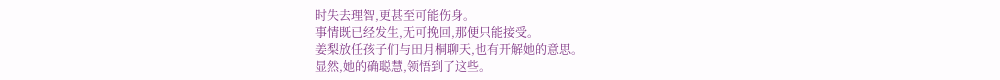时失去理智,更甚至可能伤身。
事情既已经发生,无可挽回,那便只能接受。
姜梨放任孩子们与田月桐聊天,也有开解她的意思。
显然,她的确聪慧,领悟到了这些。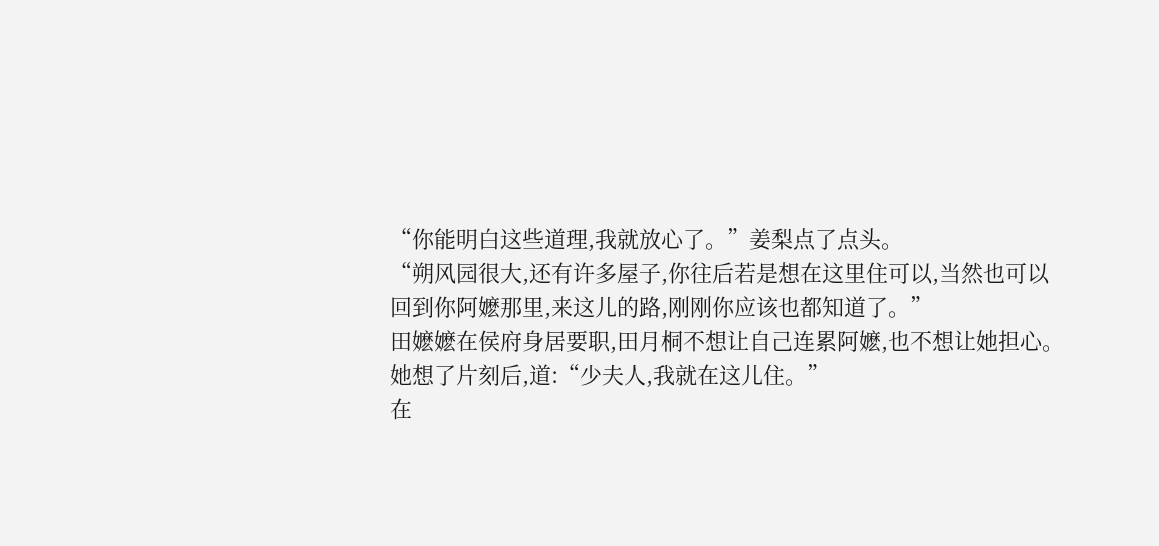“你能明白这些道理,我就放心了。”姜梨点了点头。
“朔风园很大,还有许多屋子,你往后若是想在这里住可以,当然也可以回到你阿嬷那里,来这儿的路,刚刚你应该也都知道了。”
田嬷嬷在侯府身居要职,田月桐不想让自己连累阿嬷,也不想让她担心。
她想了片刻后,道:“少夫人,我就在这儿住。”
在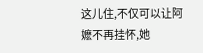这儿住,不仅可以让阿嬷不再挂怀,她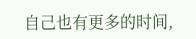自己也有更多的时间,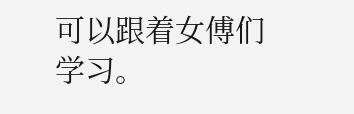可以跟着女傅们学习。